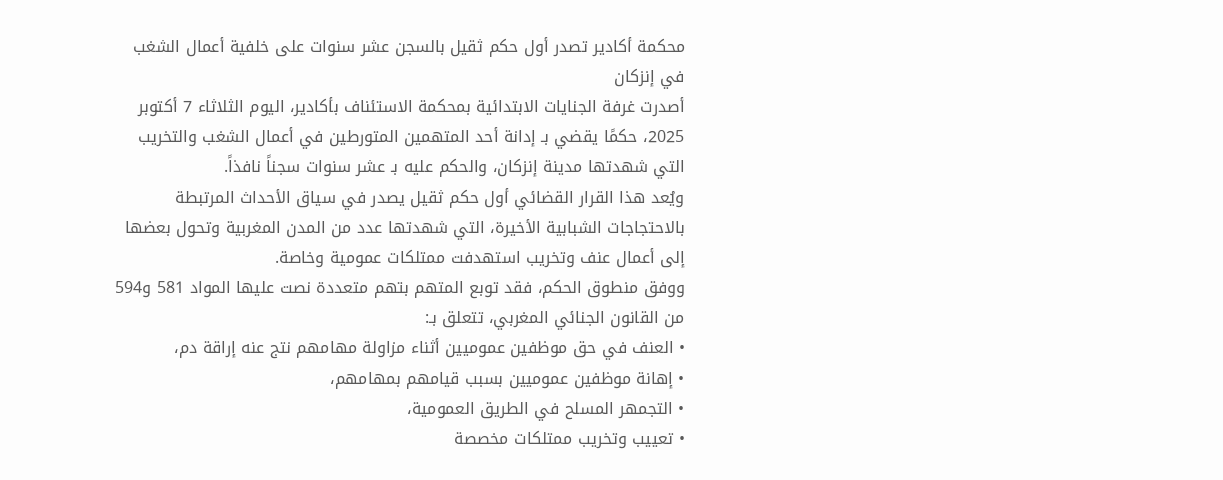محكمة أكادير تصدر أول حكم ثقيل بالسجن عشر سنوات على خلفية أعمال الشغب في إنزكان
أصدرت غرفة الجنايات الابتدائية بمحكمة الاستئناف بأكادير، اليوم الثلاثاء 7 أكتوبر 2025، حكمًا يقضي بـ إدانة أحد المتهمين المتورطين في أعمال الشغب والتخريب التي شهدتها مدينة إنزكان، والحكم عليه بـ عشر سنوات سجناً نافذاً.
ويُعد هذا القرار القضائي أول حكم ثقيل يصدر في سياق الأحداث المرتبطة بالاحتجاجات الشبابية الأخيرة، التي شهدتها عدد من المدن المغربية وتحول بعضها إلى أعمال عنف وتخريب استهدفت ممتلكات عمومية وخاصة.
ووفق منطوق الحكم، فقد توبع المتهم بتهم متعددة نصت عليها المواد 581 و594 من القانون الجنائي المغربي، تتعلق بـ:
• العنف في حق موظفين عموميين أثناء مزاولة مهامهم نتج عنه إراقة دم،
• إهانة موظفين عموميين بسبب قيامهم بمهامهم،
• التجمهر المسلح في الطريق العمومية،
• تعييب وتخريب ممتلكات مخصصة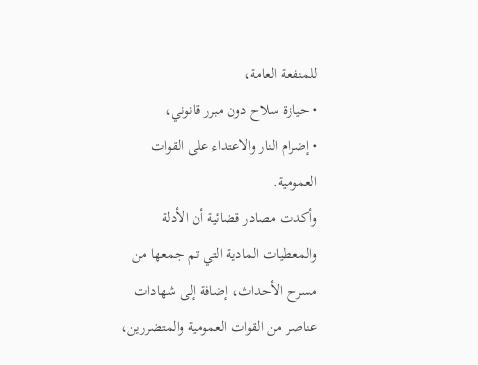للمنفعة العامة،
• حيازة سلاح دون مبرر قانوني،
• إضرام النار والاعتداء على القوات العمومية.
وأكدت مصادر قضائية أن الأدلة والمعطيات المادية التي تم جمعها من مسرح الأحداث، إضافة إلى شهادات عناصر من القوات العمومية والمتضررين،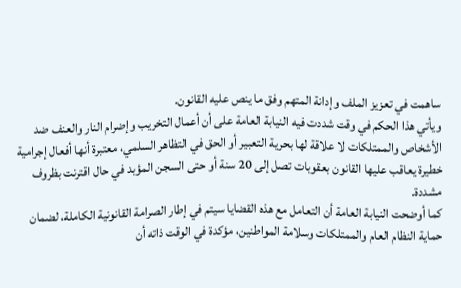ساهمت في تعزيز الملف وإدانة المتهم وفق ما ينص عليه القانون.
ويأتي هذا الحكم في وقت شددت فيه النيابة العامة على أن أعمال التخريب وإضرام النار والعنف ضد الأشخاص والممتلكات لا علاقة لها بحرية التعبير أو الحق في التظاهر السلمي، معتبرة أنها أفعال إجرامية خطيرة يعاقب عليها القانون بعقوبات تصل إلى 20 سنة أو حتى السجن المؤبد في حال اقترنت بظروف مشددة.
كما أوضحت النيابة العامة أن التعامل مع هذه القضايا سيتم في إطار الصرامة القانونية الكاملة، لضمان حماية النظام العام والممتلكات وسلامة المواطنين، مؤكدة في الوقت ذاته أن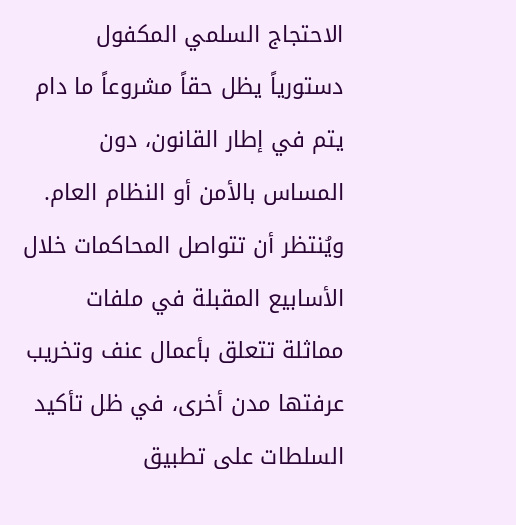الاحتجاج السلمي المكفول دستورياً يظل حقاً مشروعاً ما دام يتم في إطار القانون، دون المساس بالأمن أو النظام العام.
ويُنتظر أن تتواصل المحاكمات خلال الأسابيع المقبلة في ملفات مماثلة تتعلق بأعمال عنف وتخريب عرفتها مدن أخرى، في ظل تأكيد السلطات على تطبيق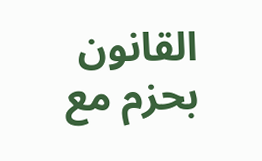القانون بحزم مع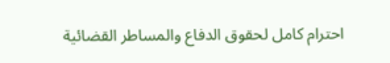احترام كامل لحقوق الدفاع والمساطر القضائية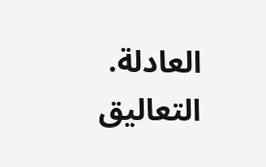العادلة.
التعاليق